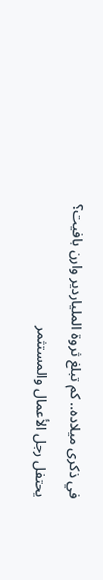في ذكرى ميلاده.. كم تبلغ ثروة الملياردير وارن بافيت؟
يحتفل رجل الأعمال والمستثمر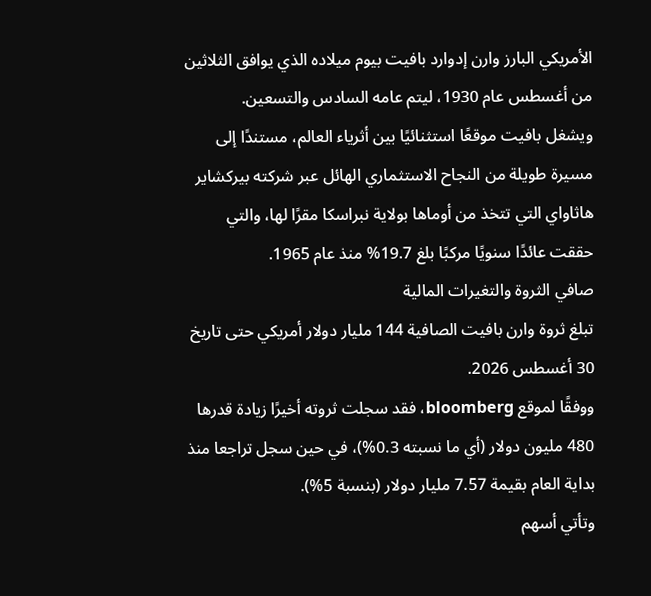الأمريكي البارز وارن إدوارد بافيت بيوم ميلاده الذي يوافق الثلاثين من أغسطس عام 1930، ليتم عامه السادس والتسعين.
ويشغل بافيت موقعًا استثنائيًا بين أثرياء العالم، مستندًا إلى مسيرة طويلة من النجاح الاستثماري الهائل عبر شركته بيركشاير هاثاواي التي تتخذ من أوماها بولاية نبراسكا مقرًا لها، والتي حققت عائدًا سنويًا مركبًا بلغ 19.7% منذ عام 1965.
صافي الثروة والتغيرات المالية
تبلغ ثروة وارن بافيت الصافية 144 مليار دولار أمريكي حتى تاريخ 30 أغسطس 2026.
ووفقًا لموقع bloomberg، فقد سجلت ثروته أخيرًا زيادة قدرها 480 مليون دولار (أي ما نسبته 0.3%)، في حين سجل تراجعا منذ بداية العام بقيمة 7.57 مليار دولار (بنسبة 5%).
وتأتي أسهم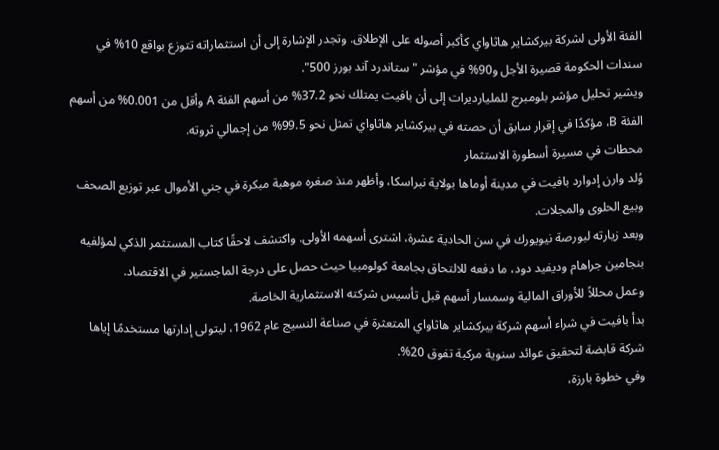الفئة الأولى لشركة بيركشاير هاثاواي كأكبر أصوله على الإطلاق. وتجدر الإشارة إلى أن استثماراته تتوزع بواقع 10% في سندات الحكومة قصيرة الأجل و90% في مؤشر "ستاندرد آند بورز 500".
ويشير تحليل مؤشر بلومبرج للمليارديرات إلى أن بافيت يمتلك نحو 37.2% من أسهم الفئة A وأقل من 0.001% من أسهم الفئة B، مؤكدًا في إقرار سابق أن حصته في بيركشاير هاثاواي تمثل نحو 99.5% من إجمالي ثروته.
محطات في مسيرة أسطورة الاستثمار
وُلد وارن إدوارد بافيت في مدينة أوماها بولاية نبراسكا، وأظهر منذ صغره موهبة مبكرة في جني الأموال عبر توزيع الصحف وبيع الحلوى والمجلات.
وبعد زيارته لبورصة نيويورك في سن الحادية عشرة، اشترى أسهمه الأولى. واكتشف لاحقًا كتاب المستثمر الذكي لمؤلفيه بنجامين جراهام وديفيد دود، ما دفعه للالتحاق بجامعة كولومبيا حيث حصل على درجة الماجستير في الاقتصاد.
وعمل محللاً للأوراق المالية وسمسار أسهم قبل تأسيس شركته الاستثمارية الخاصة.
بدأ بافيت في شراء أسهم شركة بيركشاير هاثاواي المتعثرة في صناعة النسيج عام 1962، ليتولى إدارتها مستخدمًا إياها شركة قابضة لتحقيق عوائد سنوية مركبة تفوق 20%.
وفي خطوة بارزة،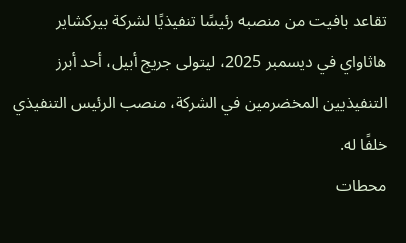تقاعد بافيت من منصبه رئيسًا تنفيذيًا لشركة بيركشاير هاثاواي في ديسمبر 2025، ليتولى جريج أبيل، أحد أبرز التنفيذيين المخضرمين في الشركة، منصب الرئيس التنفيذي خلفًا له.
محطات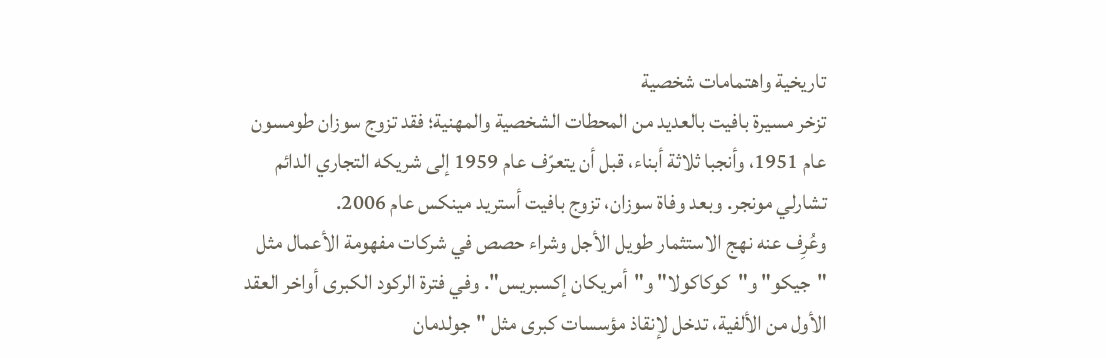تاريخية واهتمامات شخصية
تزخر مسيرة بافيت بالعديد من المحطات الشخصية والمهنية؛ فقد تزوج سوزان طومسون عام 1951، وأنجبا ثلاثة أبناء، قبل أن يتعرّف عام 1959 إلى شريكه التجاري الدائم تشارلي مونجر. وبعد وفاة سوزان، تزوج بافيت أستريد مينكس عام 2006.
وعُرِف عنه نهج الاستثمار طويل الأجل وشراء حصص في شركات مفهومة الأعمال مثل "جيكو" و"كوكاكولا" و"أمريكان إكسبريس". وفي فترة الركود الكبرى أواخر العقد الأول من الألفية، تدخل لإنقاذ مؤسسات كبرى مثل "جولدمان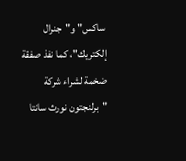ساكس" و"جنرال إلكتريك"، كما نفذ صفقة ضخمة لشراء شركة "برلنجتون نورث سانتا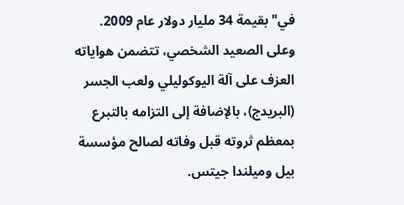في" بقيمة 34 مليار دولار عام 2009.
وعلى الصعيد الشخصي، تتضمن هواياته العزف على آلة اليوكوليلي ولعب الجسر (البريدج)، بالإضافة إلى التزامه بالتبرع بمعظم ثروته قبل وفاته لصالح مؤسسة بيل وميلندا جيتس.